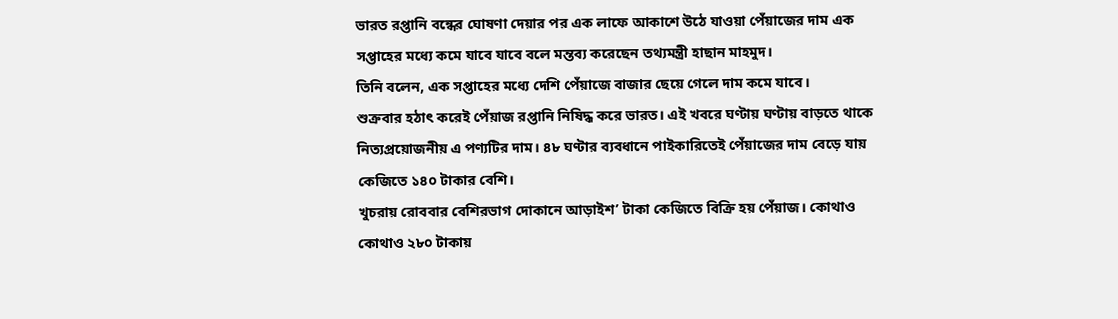ভারত রপ্তানি বন্ধের ঘোষণা দেয়ার পর এক লাফে আকাশে উঠে যাওয়া পেঁয়াজের দাম এক সপ্তাহের মধ্যে কমে যাবে যাবে বলে মন্তব্য করেছেন তথ্যমন্ত্রী হাছান মাহমুদ।
তিনি বলেন, এক সপ্তাহের মধ্যে দেশি পেঁয়াজে বাজার ছেয়ে গেলে দাম কমে যাবে।
শুক্রবার হঠাৎ করেই পেঁয়াজ রপ্তানি নিষিদ্ধ করে ভারত। এই খবরে ঘণ্টায় ঘণ্টায় বাড়তে থাকে নিত্যপ্রয়োজনীয় এ পণ্যটির দাম। ৪৮ ঘণ্টার ব্যবধানে পাইকারিতেই পেঁয়াজের দাম বেড়ে যায় কেজিতে ১৪০ টাকার বেশি।
খুচরায় রোববার বেশিরভাগ দোকানে আড়াইশ’ টাকা কেজিতে বিক্রি হয় পেঁয়াজ। কোথাও কোথাও ২৮০ টাকায়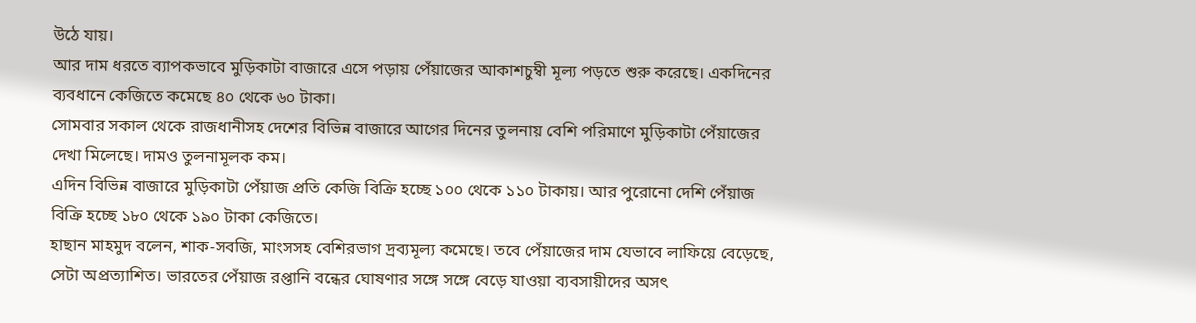উঠে যায়।
আর দাম ধরতে ব্যাপকভাবে মুড়িকাটা বাজারে এসে পড়ায় পেঁয়াজের আকাশচুম্বী মূল্য পড়তে শুরু করেছে। একদিনের ব্যবধানে কেজিতে কমেছে ৪০ থেকে ৬০ টাকা।
সোমবার সকাল থেকে রাজধানীসহ দেশের বিভিন্ন বাজারে আগের দিনের তুলনায় বেশি পরিমাণে মুড়িকাটা পেঁয়াজের দেখা মিলেছে। দামও তুলনামূলক কম।
এদিন বিভিন্ন বাজারে মুড়িকাটা পেঁয়াজ প্রতি কেজি বিক্রি হচ্ছে ১০০ থেকে ১১০ টাকায়। আর পুরোনো দেশি পেঁয়াজ বিক্রি হচ্ছে ১৮০ থেকে ১৯০ টাকা কেজিতে।
হাছান মাহমুদ বলেন, শাক-সবজি, মাংসসহ বেশিরভাগ দ্রব্যমূল্য কমেছে। তবে পেঁয়াজের দাম যেভাবে লাফিয়ে বেড়েছে, সেটা অপ্রত্যাশিত। ভারতের পেঁয়াজ রপ্তানি বন্ধের ঘোষণার সঙ্গে সঙ্গে বেড়ে যাওয়া ব্যবসায়ীদের অসৎ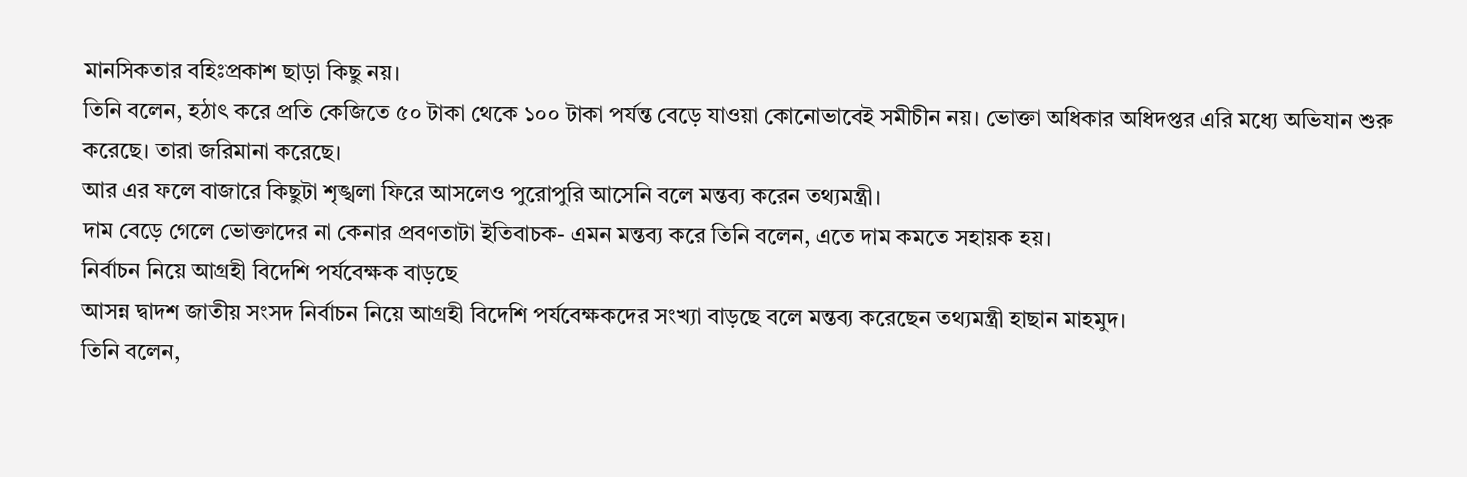মানসিকতার বহিঃপ্রকাশ ছাড়া কিছু নয়।
তিনি বলেন, হঠাৎ করে প্রতি কেজিতে ৫০ টাকা থেকে ১০০ টাকা পর্যন্ত বেড়ে যাওয়া কোনোভাবেই সমীচীন নয়। ভোক্তা অধিকার অধিদপ্তর এরি মধ্যে অভিযান শুরু করেছে। তারা জরিমানা করেছে।
আর এর ফলে বাজারে কিছুটা শৃঙ্খলা ফিরে আসলেও পুরোপুরি আসেনি বলে মন্তব্য করেন তথ্যমন্ত্রী।
দাম বেড়ে গেলে ভোক্তাদের না কেনার প্রবণতাটা ইতিবাচক- এমন মন্তব্য করে তিনি বলেন, এতে দাম কমতে সহায়ক হয়।
নির্বাচন নিয়ে আগ্রহী বিদেশি পর্যবেক্ষক বাড়ছে
আসন্ন দ্বাদশ জাতীয় সংসদ নির্বাচন নিয়ে আগ্রহী বিদেশি পর্যবেক্ষকদের সংখ্যা বাড়ছে বলে মন্তব্য করেছেন তথ্যমন্ত্রী হাছান মাহমুদ।
তিনি বলেন,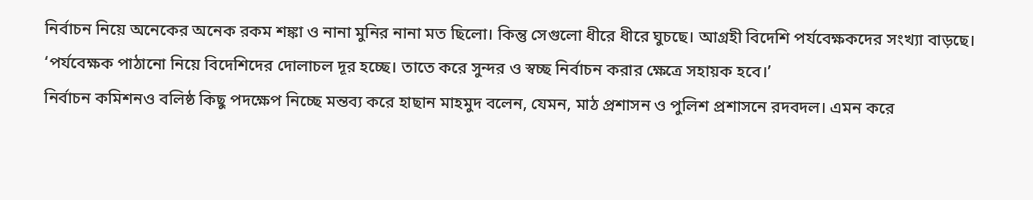নির্বাচন নিয়ে অনেকের অনেক রকম শঙ্কা ও নানা মুনির নানা মত ছিলো। কিন্তু সেগুলো ধীরে ধীরে ঘুচছে। আগ্রহী বিদেশি পর্যবেক্ষকদের সংখ্যা বাড়ছে।
‘পর্যবেক্ষক পাঠানো নিয়ে বিদেশিদের দোলাচল দূর হচ্ছে। তাতে করে সুন্দর ও স্বচ্ছ নির্বাচন করার ক্ষেত্রে সহায়ক হবে।’
নির্বাচন কমিশনও বলিষ্ঠ কিছু পদক্ষেপ নিচ্ছে মন্তব্য করে হাছান মাহমুদ বলেন, যেমন, মাঠ প্রশাসন ও পুলিশ প্রশাসনে রদবদল। এমন করে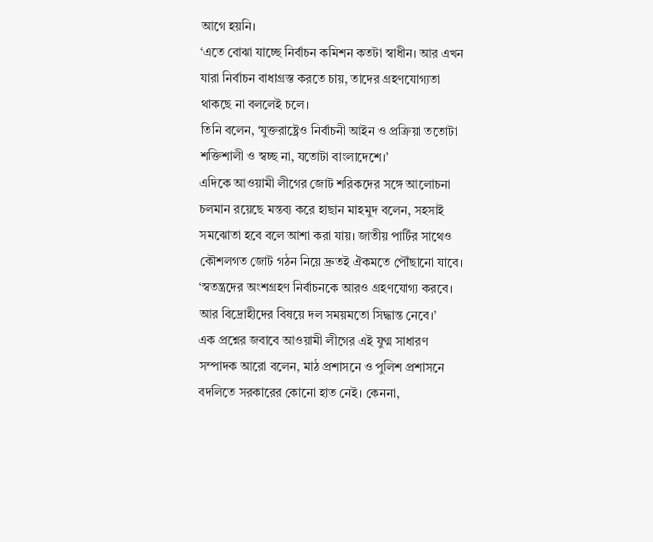আগে হয়নি।
‘এতে বোঝা যাচ্ছে নির্বাচন কমিশন কতটা স্বাধীন। আর এখন যারা নির্বাচন বাধাগ্রস্ত করতে চায়, তাদের গ্রহণযোগ্যতা থাকছে না বললেই চলে।
তিনি বলেন, ‘যুক্তরাষ্ট্রেও নির্বাচনী আইন ও প্রক্রিয়া ততোটা শক্তিশালী ও স্বচ্ছ না, যতোটা বাংলাদেশে।’
এদিকে আওয়ামী লীগের জোট শরিকদের সঙ্গে আলোচনা চলমান রয়েছে মন্তব্য করে হাছান মাহমুদ বলেন, সহসাই সমঝোতা হবে বলে আশা করা যায়। জাতীয় পার্টির সাথেও কৌশলগত জোট গঠন নিয়ে দ্রুতই ঐকমতে পৌঁছানো যাবে।
‘স্বতন্ত্রদের অংশগ্রহণ নির্বাচনকে আরও গ্রহণযোগ্য করবে। আর বিদ্রোহীদের বিষয়ে দল সময়মতো সিদ্ধান্ত নেবে।’
এক প্রশ্নের জবাবে আওয়ামী লীগের এই যুগ্ম সাধারণ সম্পাদক আরো বলেন, মাঠ প্রশাসনে ও পুলিশ প্রশাসনে বদলিতে সরকারের কোনো হাত নেই। কেননা,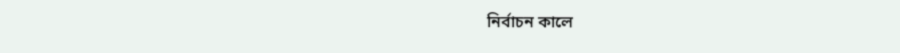নির্বাচন কালে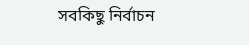সবকিছু নির্বাচন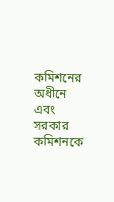কমিশনের অধীনে এবং সরকার কমিশনকে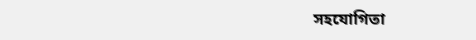সহযোগিতা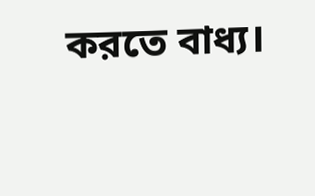করতে বাধ্য।